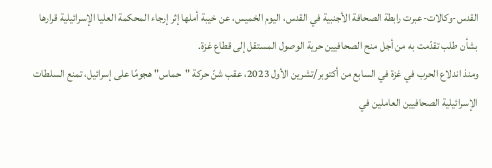القدس-وكالات-عبرت رابطة الصحافة الأجنبية في القدس، اليوم الخميس، عن خيبة أملها إثر إرجاء المحكمة العليا الإسرائيلية قرارها بشأن طلب تقدّمت به من أجل منح الصحافيين حرية الوصول المستقل إلى قطاع غزة.
ومنذ اندلاع الحرب في غزة في السابع من أكتوبر/تشرين الأول 2023، عقب شنّ حركة "حماس" هجومًا على إسرائيل، تمنع السلطات الإسرائيلية الصحافيين العاملين في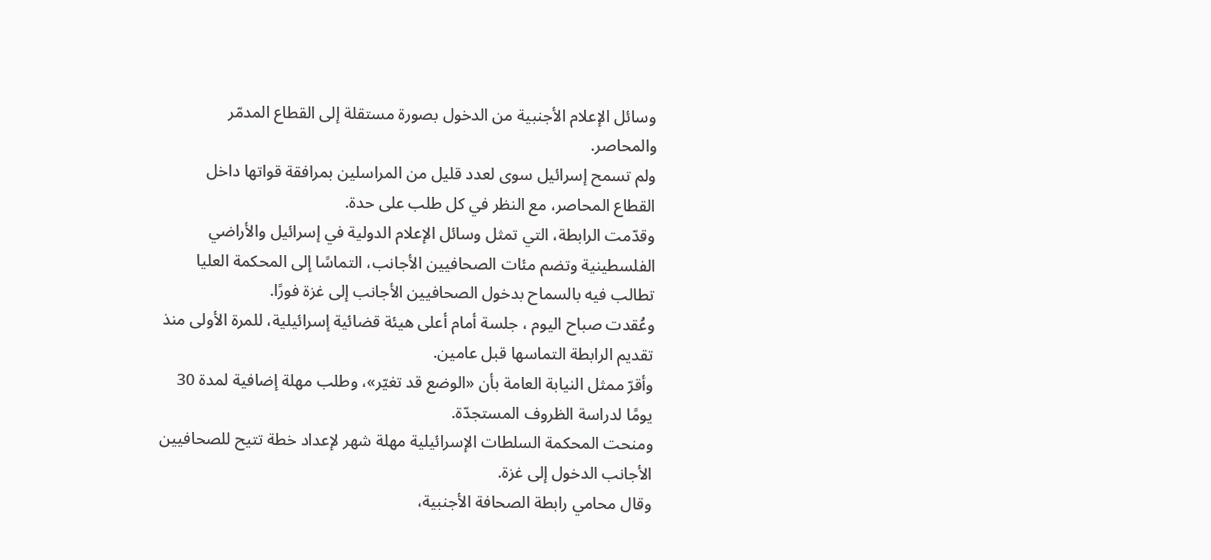وسائل الإعلام الأجنبية من الدخول بصورة مستقلة إلى القطاع المدمّر والمحاصر.
ولم تسمح إسرائيل سوى لعدد قليل من المراسلين بمرافقة قواتها داخل القطاع المحاصر، مع النظر في كل طلب على حدة.
وقدّمت الرابطة، التي تمثل وسائل الإعلام الدولية في إسرائيل والأراضي الفلسطينية وتضم مئات الصحافيين الأجانب، التماسًا إلى المحكمة العليا تطالب فيه بالسماح بدخول الصحافيين الأجانب إلى غزة فورًا.
وعُقدت صباح اليوم ، جلسة أمام أعلى هيئة قضائية إسرائيلية، للمرة الأولى منذ تقديم الرابطة التماسها قبل عامين.
وأقرّ ممثل النيابة العامة بأن «الوضع قد تغيّر»، وطلب مهلة إضافية لمدة 30 يومًا لدراسة الظروف المستجدّة.
ومنحت المحكمة السلطات الإسرائيلية مهلة شهر لإعداد خطة تتيح للصحافيين الأجانب الدخول إلى غزة.
وقال محامي رابطة الصحافة الأجنبية،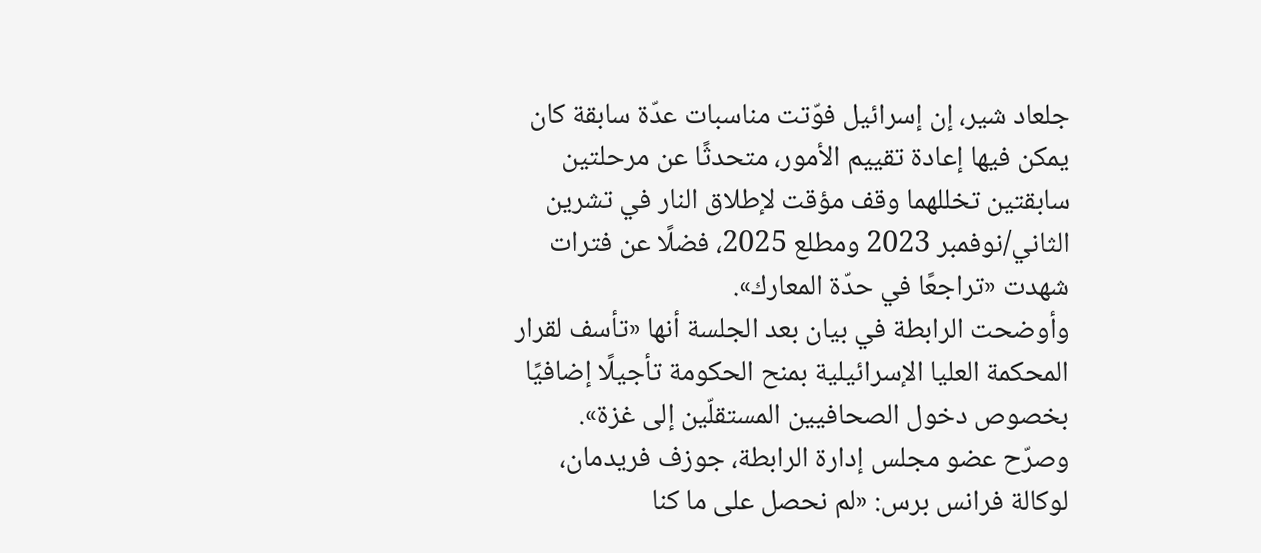جلعاد شير، إن إسرائيل فوّتت مناسبات عدّة سابقة كان يمكن فيها إعادة تقييم الأمور، متحدثًا عن مرحلتين سابقتين تخللهما وقف مؤقت لإطلاق النار في تشرين الثاني/نوفمبر 2023 ومطلع 2025، فضلًا عن فترات شهدت «تراجعًا في حدّة المعارك».
وأوضحت الرابطة في بيان بعد الجلسة أنها «تأسف لقرار المحكمة العليا الإسرائيلية بمنح الحكومة تأجيلًا إضافيًا بخصوص دخول الصحافيين المستقلّين إلى غزة».
وصرّح عضو مجلس إدارة الرابطة، جوزف فريدمان، لوكالة فرانس برس: «لم نحصل على ما كنا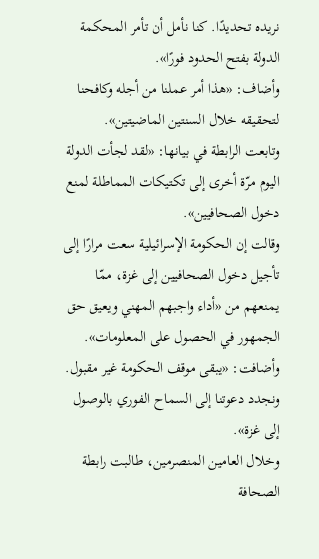نريده تحديدًا. كنا نأمل أن تأمر المحكمة الدولة بفتح الحدود فورًا».
وأضاف: «هذا أمر عملنا من أجله وكافحنا لتحقيقه خلال السنتين الماضيتين».
وتابعت الرابطة في بيانها: «لقد لجأت الدولة اليوم مرّة أخرى إلى تكتيكات المماطلة لمنع دخول الصحافيين».
وقالت إن الحكومة الإسرائيلية سعت مرارًا إلى تأجيل دخول الصحافيين إلى غزة، ممّا يمنعهم من «أداء واجبهم المهني ويعيق حق الجمهور في الحصول على المعلومات».
وأضافت: «يبقى موقف الحكومة غير مقبول. ونجدد دعوتنا إلى السماح الفوري بالوصول إلى غزة».
وخلال العامين المنصرمين، طالبت رابطة الصحافة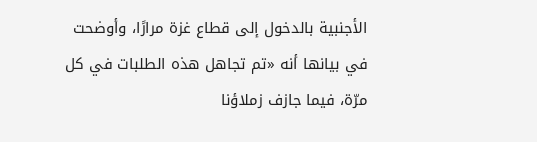الأجنبية بالدخول إلى قطاع غزة مرارًا، وأوضحت في بيانها أنه «تم تجاهل هذه الطلبات في كل مرّة، فيما جازف زملاؤنا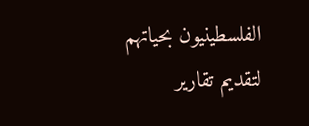الفلسطينيون بحياتهم لتقديم تقارير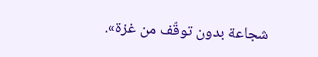شجاعة بدون توقّف من غزة».